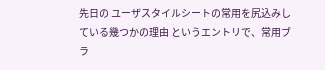先日の ユーザスタイルシートの常用を尻込みしている幾つかの理由 というエントリで、常用ブラ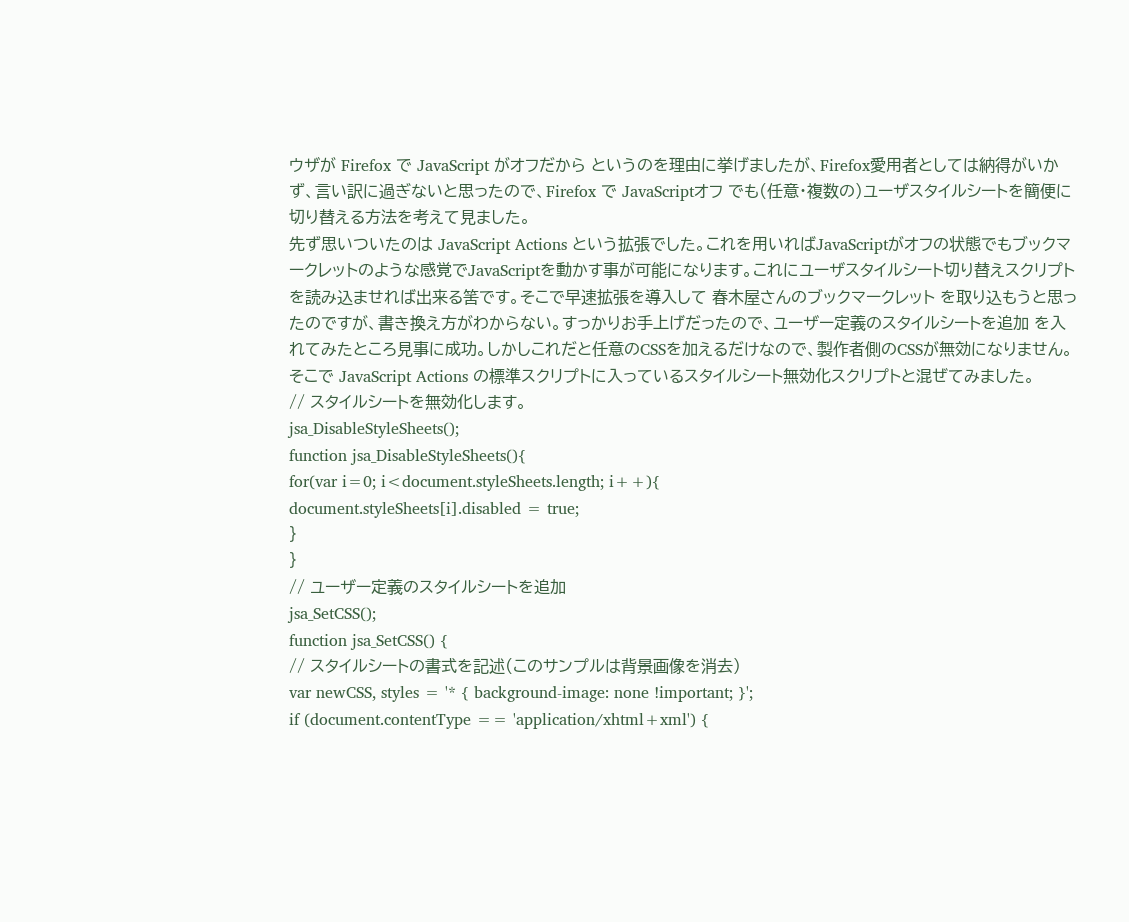ウザが Firefox で JavaScript がオフだから というのを理由に挙げましたが、Firefox愛用者としては納得がいかず、言い訳に過ぎないと思ったので、Firefox で JavaScriptオフ でも(任意・複数の)ユーザスタイルシートを簡便に切り替える方法を考えて見ました。
先ず思いついたのは JavaScript Actions という拡張でした。これを用いればJavaScriptがオフの状態でもブックマークレットのような感覚でJavaScriptを動かす事が可能になります。これにユーザスタイルシート切り替えスクリプトを読み込ませれば出来る筈です。そこで早速拡張を導入して 春木屋さんのブックマークレット を取り込もうと思ったのですが、書き換え方がわからない。すっかりお手上げだったので、ユーザー定義のスタイルシートを追加 を入れてみたところ見事に成功。しかしこれだと任意のCSSを加えるだけなので、製作者側のCSSが無効になりません。そこで JavaScript Actions の標準スクリプトに入っているスタイルシート無効化スクリプトと混ぜてみました。
// スタイルシートを無効化します。
jsa_DisableStyleSheets();
function jsa_DisableStyleSheets(){
for(var i=0; i<document.styleSheets.length; i++){
document.styleSheets[i].disabled = true;
}
}
// ユーザー定義のスタイルシートを追加
jsa_SetCSS();
function jsa_SetCSS() {
// スタイルシートの書式を記述(このサンプルは背景画像を消去)
var newCSS, styles = '* { background-image: none !important; }';
if (document.contentType == 'application/xhtml+xml') {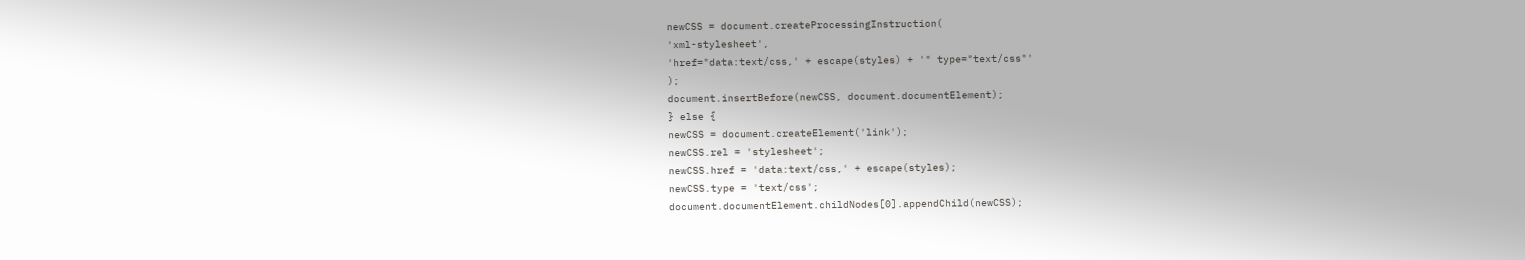newCSS = document.createProcessingInstruction(
'xml-stylesheet',
'href="data:text/css,' + escape(styles) + '" type="text/css"'
);
document.insertBefore(newCSS, document.documentElement);
} else {
newCSS = document.createElement('link');
newCSS.rel = 'stylesheet';
newCSS.href = 'data:text/css,' + escape(styles);
newCSS.type = 'text/css';
document.documentElement.childNodes[0].appendChild(newCSS);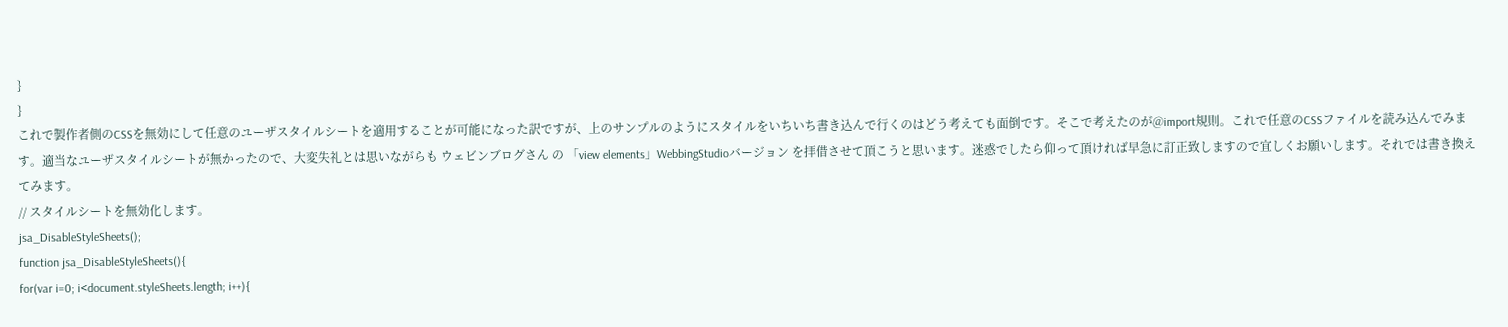}
}
これで製作者側のCSSを無効にして任意のユーザスタイルシートを適用することが可能になった訳ですが、上のサンプルのようにスタイルをいちいち書き込んで行くのはどう考えても面倒です。そこで考えたのが@import規則。これで任意のCSSファイルを読み込んでみます。適当なユーザスタイルシートが無かったので、大変失礼とは思いながらも ウェビンブログさん の 「view elements」WebbingStudioバージョン を拝借させて頂こうと思います。迷惑でしたら仰って頂ければ早急に訂正致しますので宜しくお願いします。それでは書き換えてみます。
// スタイルシートを無効化します。
jsa_DisableStyleSheets();
function jsa_DisableStyleSheets(){
for(var i=0; i<document.styleSheets.length; i++){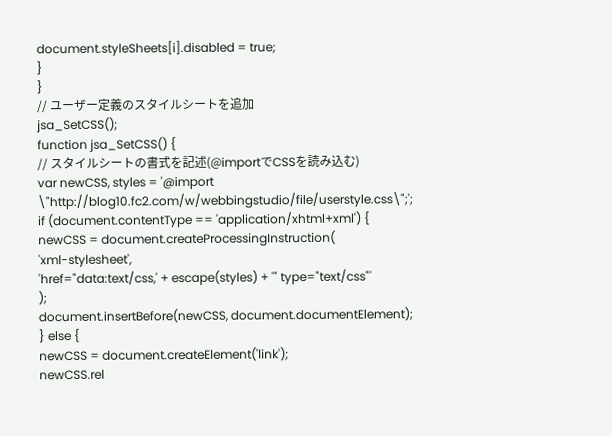document.styleSheets[i].disabled = true;
}
}
// ユーザー定義のスタイルシートを追加
jsa_SetCSS();
function jsa_SetCSS() {
// スタイルシートの書式を記述(@importでCSSを読み込む)
var newCSS, styles = '@import \"http://blog10.fc2.com/w/webbingstudio/file/userstyle.css\";';
if (document.contentType == 'application/xhtml+xml') {
newCSS = document.createProcessingInstruction(
'xml-stylesheet',
'href="data:text/css,' + escape(styles) + '" type="text/css"'
);
document.insertBefore(newCSS, document.documentElement);
} else {
newCSS = document.createElement('link');
newCSS.rel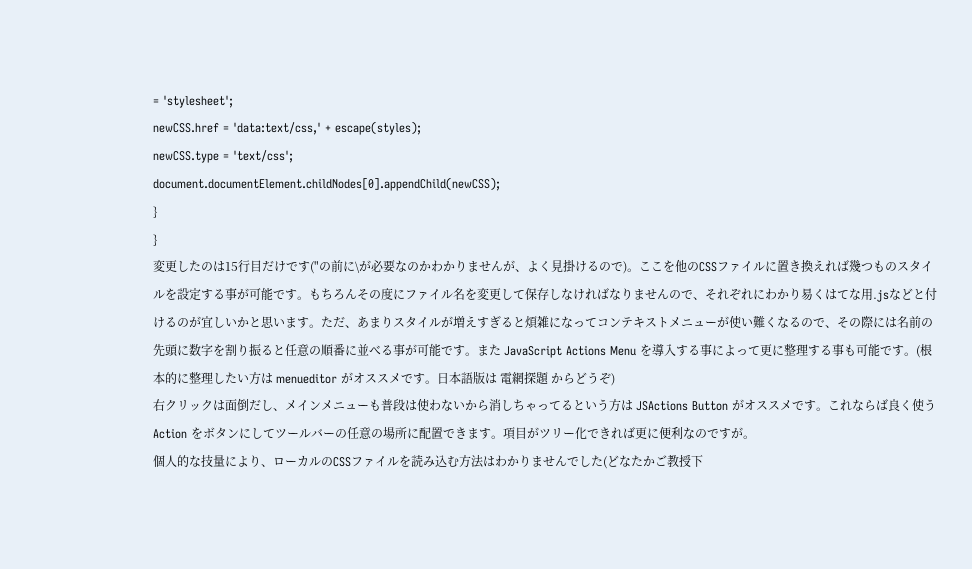= 'stylesheet';
newCSS.href = 'data:text/css,' + escape(styles);
newCSS.type = 'text/css';
document.documentElement.childNodes[0].appendChild(newCSS);
}
}
変更したのは15行目だけです("の前に\が必要なのかわかりませんが、よく見掛けるので)。ここを他のCSSファイルに置き換えれば幾つものスタイルを設定する事が可能です。もちろんその度にファイル名を変更して保存しなければなりませんので、それぞれにわかり易くはてな用.jsなどと付けるのが宜しいかと思います。ただ、あまりスタイルが増えすぎると煩雑になってコンテキストメニューが使い難くなるので、その際には名前の先頭に数字を割り振ると任意の順番に並べる事が可能です。また JavaScript Actions Menu を導入する事によって更に整理する事も可能です。(根本的に整理したい方は menueditor がオススメです。日本語版は 電網探題 からどうぞ)
右クリックは面倒だし、メインメニューも普段は使わないから消しちゃってるという方は JSActions Button がオススメです。これならば良く使う Action をボタンにしてツールバーの任意の場所に配置できます。項目がツリー化できれば更に便利なのですが。
個人的な技量により、ローカルのCSSファイルを読み込む方法はわかりませんでした(どなたかご教授下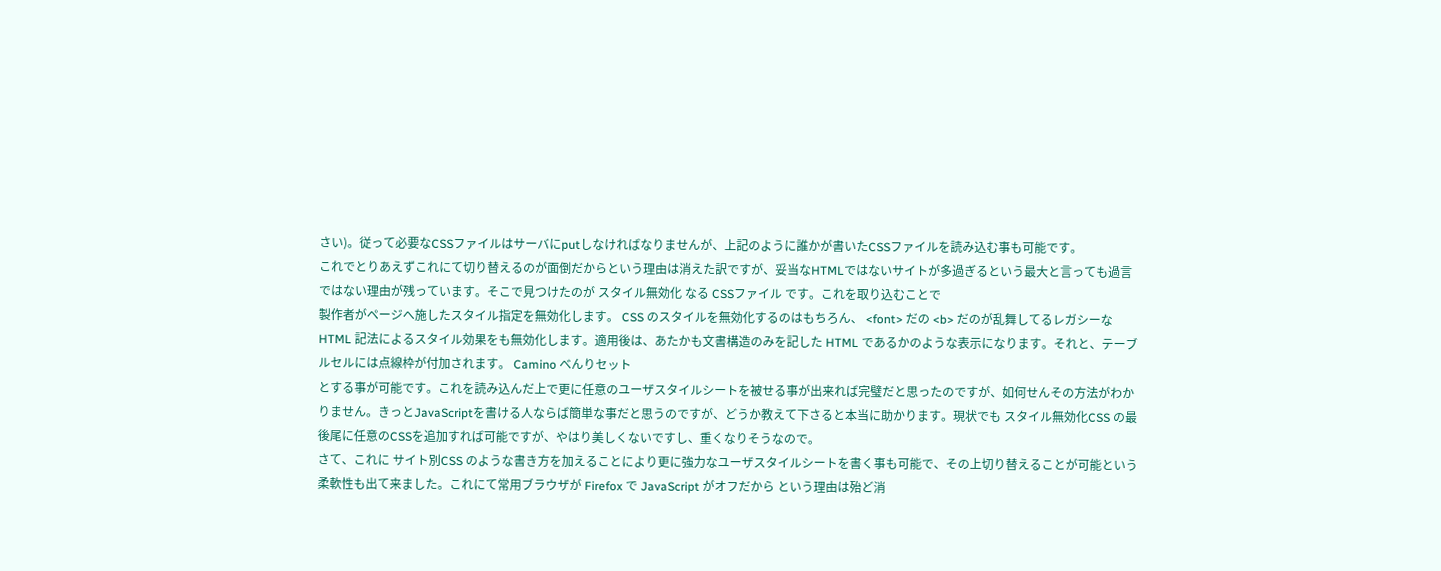さい)。従って必要なCSSファイルはサーバにputしなければなりませんが、上記のように誰かが書いたCSSファイルを読み込む事も可能です。
これでとりあえずこれにて切り替えるのが面倒だからという理由は消えた訳ですが、妥当なHTMLではないサイトが多過ぎるという最大と言っても過言ではない理由が残っています。そこで見つけたのが スタイル無効化 なる CSSファイル です。これを取り込むことで
製作者がページへ施したスタイル指定を無効化します。 CSS のスタイルを無効化するのはもちろん、 <font> だの <b> だのが乱舞してるレガシーな HTML 記法によるスタイル効果をも無効化します。適用後は、あたかも文書構造のみを記した HTML であるかのような表示になります。それと、テーブルセルには点線枠が付加されます。 Camino べんりセット
とする事が可能です。これを読み込んだ上で更に任意のユーザスタイルシートを被せる事が出来れば完璧だと思ったのですが、如何せんその方法がわかりません。きっとJavaScriptを書ける人ならば簡単な事だと思うのですが、どうか教えて下さると本当に助かります。現状でも スタイル無効化CSS の最後尾に任意のCSSを追加すれば可能ですが、やはり美しくないですし、重くなりそうなので。
さて、これに サイト別CSS のような書き方を加えることにより更に強力なユーザスタイルシートを書く事も可能で、その上切り替えることが可能という柔軟性も出て来ました。これにて常用ブラウザが Firefox で JavaScript がオフだから という理由は殆ど消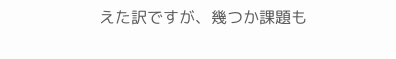えた訳ですが、幾つか課題も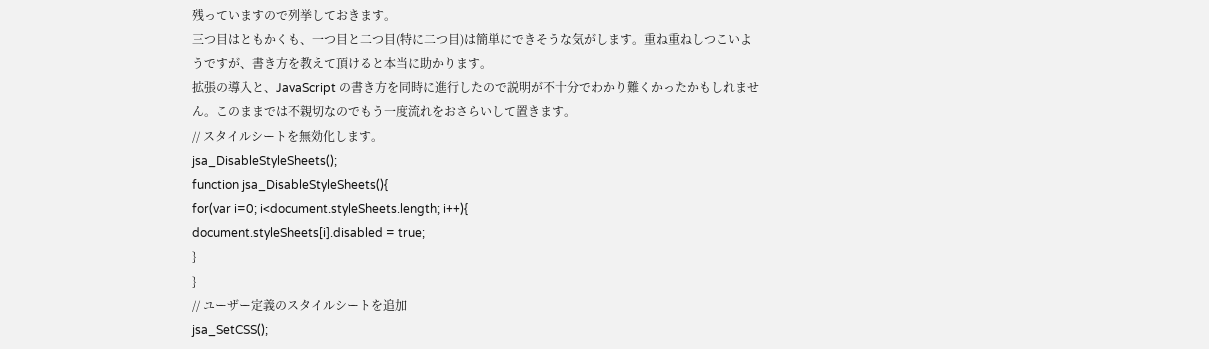残っていますので列挙しておきます。
三つ目はともかくも、一つ目と二つ目(特に二つ目)は簡単にできそうな気がします。重ね重ねしつこいようですが、書き方を教えて頂けると本当に助かります。
拡張の導入と、JavaScript の書き方を同時に進行したので説明が不十分でわかり難くかったかもしれません。このままでは不親切なのでもう一度流れをおさらいして置きます。
// スタイルシートを無効化します。
jsa_DisableStyleSheets();
function jsa_DisableStyleSheets(){
for(var i=0; i<document.styleSheets.length; i++){
document.styleSheets[i].disabled = true;
}
}
// ユーザー定義のスタイルシートを追加
jsa_SetCSS();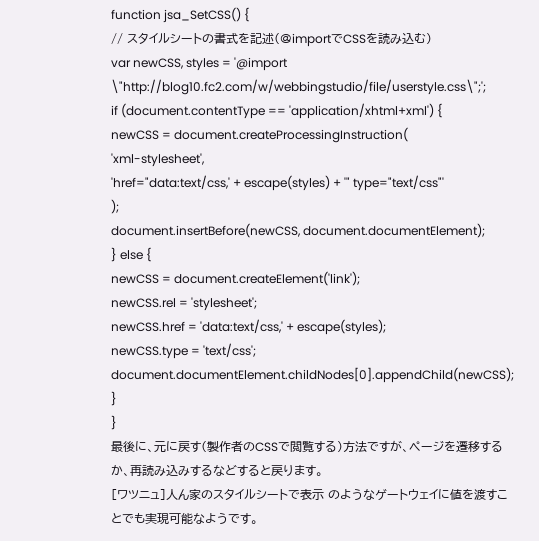function jsa_SetCSS() {
// スタイルシートの書式を記述(@importでCSSを読み込む)
var newCSS, styles = '@import \"http://blog10.fc2.com/w/webbingstudio/file/userstyle.css\";';
if (document.contentType == 'application/xhtml+xml') {
newCSS = document.createProcessingInstruction(
'xml-stylesheet',
'href="data:text/css,' + escape(styles) + '" type="text/css"'
);
document.insertBefore(newCSS, document.documentElement);
} else {
newCSS = document.createElement('link');
newCSS.rel = 'stylesheet';
newCSS.href = 'data:text/css,' + escape(styles);
newCSS.type = 'text/css';
document.documentElement.childNodes[0].appendChild(newCSS);
}
}
最後に、元に戻す(製作者のCSSで閲覧する)方法ですが、ページを遷移するか、再読み込みするなどすると戻ります。
[ワツニュ]人ん家のスタイルシートで表示 のようなゲートウェイに値を渡すことでも実現可能なようです。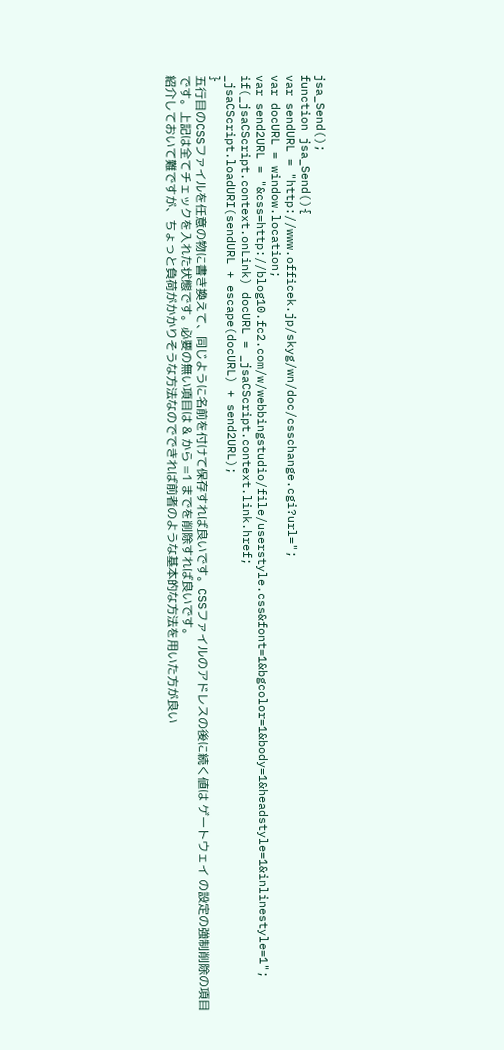jsa_Send();
function jsa_Send(){
var sendURL = "http://www.officek.jp/skyg/wn/doc/csschange.cgi?url=";
var docURL = window.location;
var send2URL = "&css=http://blog10.fc2.com/w/webbingstudio/file/userstyle.css&font=1&bgcolor=1&body=1&headstyle=1&inlinestyle=1";
if(_jsaCScript.context.onLink) docURL = _jsaCScript.context.link.href;
_jsaCScript.loadURI(sendURL + escape(docURL) + send2URL);
}
五行目のCSSファイルを任意の物に書き換えて、同じように名前を付けて保存すれば良いです。CSSファイルのアドレスの後に続く値は ゲートウェイ の設定の強制削除の項目です。上記は全てチェックを入れた状態です。必要の無い項目は & から =1 までを削除すれば良いです。
紹介しておいて難ですが、ちょっと負荷がかかりそうな方法なのでできれば前者のような基本的な方法を用いた方が良い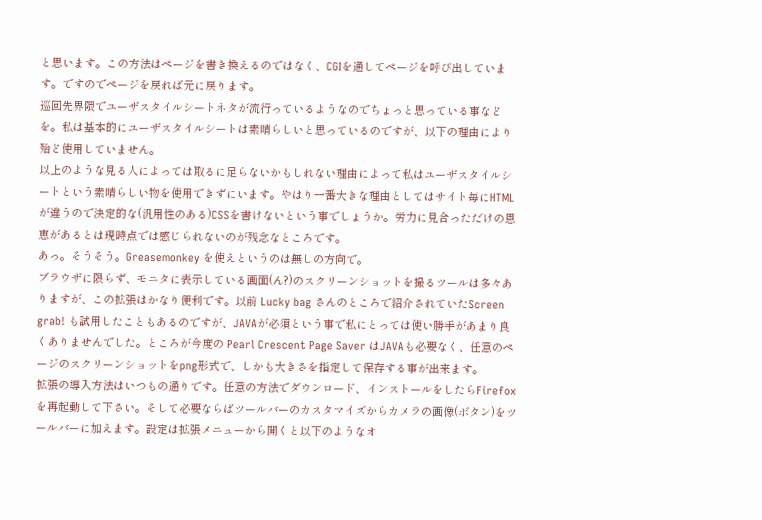と思います。この方法はページを書き換えるのではなく、CGIを通してページを呼び出しています。ですのでページを戻れば元に戻ります。
巡回先界隈でユーザスタイルシートネタが流行っているようなのでちょっと思っている事などを。私は基本的にユーザスタイルシートは素晴らしいと思っているのですが、以下の理由により殆ど使用していません。
以上のような見る人によっては取るに足らないかもしれない理由によって私はユーザスタイルシートという素晴らしい物を使用できずにいます。やはり一番大きな理由としてはサイト毎にHTMLが違うので決定的な(汎用性のある)CSSを書けないという事でしょうか。労力に見合っただけの恩恵があるとは現時点では感じられないのが残念なところです。
あっ。そうそう。Greasemonkey を使えというのは無しの方向で。
ブラウザに限らず、モニタに表示している画面(ん?)のスクリーンショットを撮るツールは多々ありますが、この拡張はかなり便利です。以前 Lucky bag さんのところで紹介されていたScreen grab! も試用したこともあるのですが、JAVAが必須という事で私にとっては使い勝手があまり良くありませんでした。ところが今度の Pearl Crescent Page Saver はJAVAも必要なく、任意のページのスクリーンショットをpng形式で、しかも大きさを指定して保存する事が出来ます。
拡張の導入方法はいつもの通りです。任意の方法でダウンロード、インストールをしたらFirefoxを再起動して下さい。そして必要ならばツールバーのカスタマイズからカメラの画像(ボタン)をツールバーに加えます。設定は拡張メニューから開くと以下のようなオ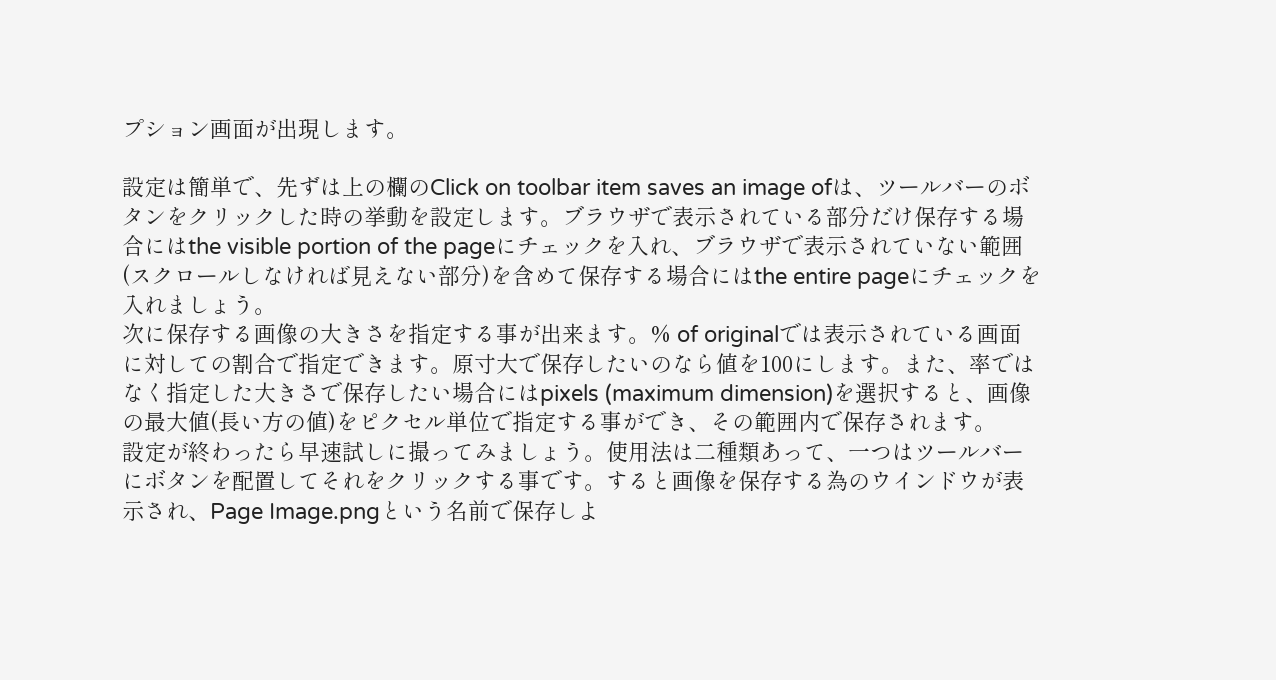プション画面が出現します。

設定は簡単で、先ずは上の欄のClick on toolbar item saves an image ofは、ツールバーのボタンをクリックした時の挙動を設定します。ブラウザで表示されている部分だけ保存する場合にはthe visible portion of the pageにチェックを入れ、ブラウザで表示されていない範囲(スクロールしなければ見えない部分)を含めて保存する場合にはthe entire pageにチェックを入れましょう。
次に保存する画像の大きさを指定する事が出来ます。% of originalでは表示されている画面に対しての割合で指定できます。原寸大で保存したいのなら値を100にします。また、率ではなく指定した大きさで保存したい場合にはpixels (maximum dimension)を選択すると、画像の最大値(長い方の値)をピクセル単位で指定する事ができ、その範囲内で保存されます。
設定が終わったら早速試しに撮ってみましょう。使用法は二種類あって、一つはツールバーにボタンを配置してそれをクリックする事です。すると画像を保存する為のウインドウが表示され、Page Image.pngという名前で保存しよ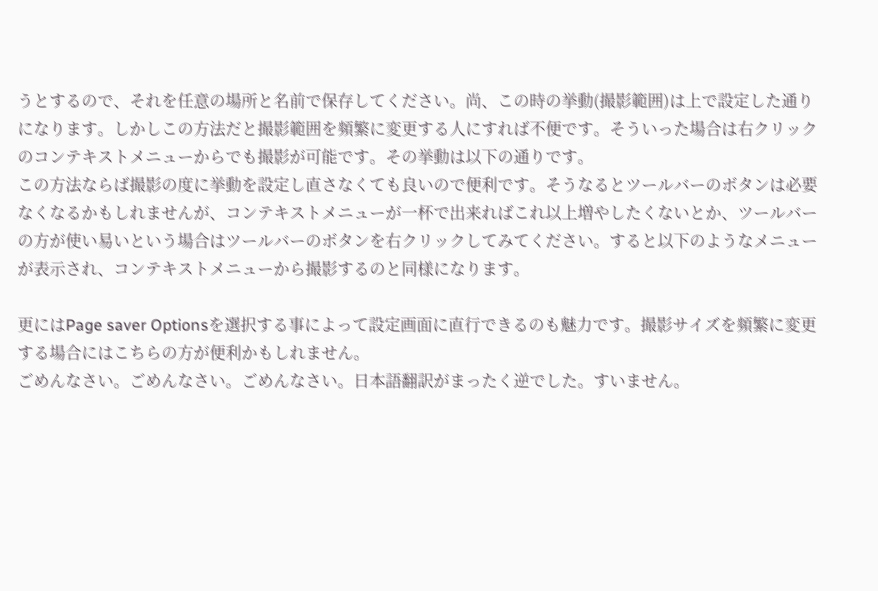うとするので、それを任意の場所と名前で保存してください。尚、この時の挙動(撮影範囲)は上で設定した通りになります。しかしこの方法だと撮影範囲を頻繁に変更する人にすれば不便です。そういった場合は右クリックのコンテキストメニューからでも撮影が可能です。その挙動は以下の通りです。
この方法ならば撮影の度に挙動を設定し直さなくても良いので便利です。そうなるとツールバーのボタンは必要なくなるかもしれませんが、コンテキストメニューが一杯で出来ればこれ以上増やしたくないとか、ツールバーの方が使い易いという場合はツールバーのボタンを右クリックしてみてください。すると以下のようなメニューが表示され、コンテキストメニューから撮影するのと同様になります。

更にはPage saver Optionsを選択する事によって設定画面に直行できるのも魅力です。撮影サイズを頻繁に変更する場合にはこちらの方が便利かもしれません。
ごめんなさい。ごめんなさい。ごめんなさい。日本語翻訳がまったく逆でした。すいません。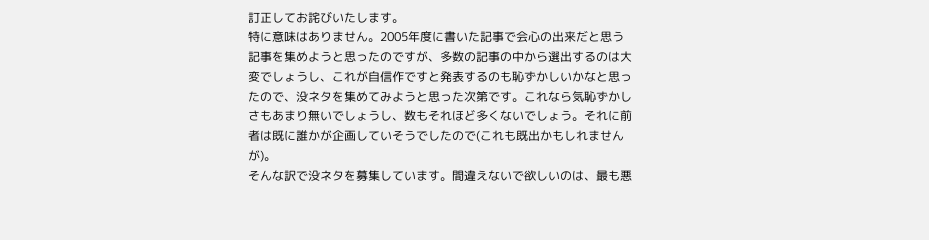訂正してお詫びいたします。
特に意味はありません。2005年度に書いた記事で会心の出来だと思う記事を集めようと思ったのですが、多数の記事の中から選出するのは大変でしょうし、これが自信作ですと発表するのも恥ずかしいかなと思ったので、没ネタを集めてみようと思った次第です。これなら気恥ずかしさもあまり無いでしょうし、数もそれほど多くないでしょう。それに前者は既に誰かが企画していそうでしたので(これも既出かもしれませんが)。
そんな訳で没ネタを募集しています。間違えないで欲しいのは、最も悪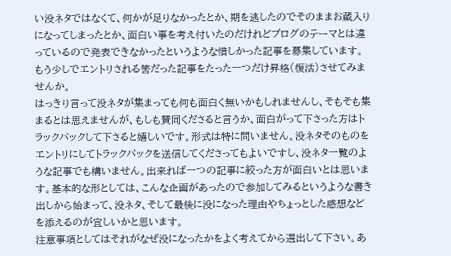い没ネタではなくて、何かが足りなかったとか、期を逃したのでそのままお蔵入りになってしまったとか、面白い事を考え付いたのだけれどブログのテーマとは違っているので発表できなかったというような惜しかった記事を募集しています。もう少しでエントリされる筈だった記事をたった一つだけ昇格(復活)させてみませんか。
はっきり言って没ネタが集まっても何も面白く無いかもしれませんし、そもそも集まるとは思えませんが、もしも賛同くださると言うか、面白がって下さった方はトラックバックして下さると嬉しいです。形式は特に問いません。没ネタそのものをエントリにしてトラックバックを送信してくださってもよいですし、没ネタ一覧のような記事でも構いません。出来れば一つの記事に絞った方が面白いとは思います。基本的な形としては、こんな企画があったので参加してみるというような書き出しから始まって、没ネタ、そして最後に没になった理由やちょっとした感想などを添えるのが宜しいかと思います。
注意事項としてはそれがなぜ没になったかをよく考えてから選出して下さい。あ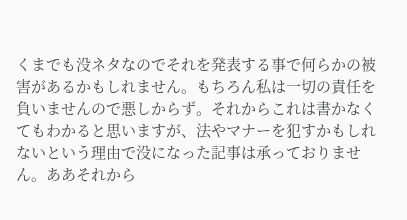くまでも没ネタなのでそれを発表する事で何らかの被害があるかもしれません。もちろん私は一切の責任を負いませんので悪しからず。それからこれは書かなくてもわかると思いますが、法やマナーを犯すかもしれないという理由で没になった記事は承っておりません。ああそれから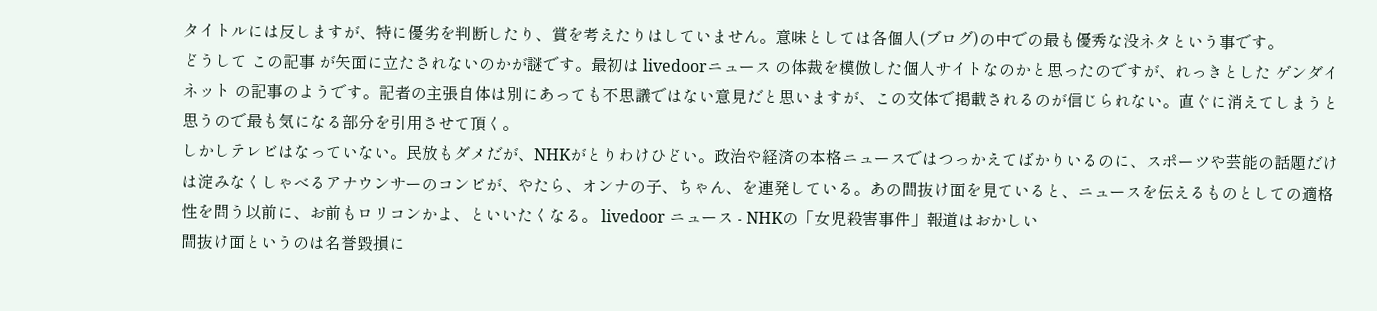タイトルには反しますが、特に優劣を判断したり、賞を考えたりはしていません。意味としては各個人(ブログ)の中での最も優秀な没ネタという事です。
どうして この記事 が矢面に立たされないのかが謎です。最初は livedoorニュース の体裁を模倣した個人サイトなのかと思ったのですが、れっきとした ゲンダイネット の記事のようです。記者の主張自体は別にあっても不思議ではない意見だと思いますが、この文体で掲載されるのが信じられない。直ぐに消えてしまうと思うので最も気になる部分を引用させて頂く。
しかしテレビはなっていない。民放もダメだが、NHKがとりわけひどい。政治や経済の本格ニュースではつっかえてばかりいるのに、スポーツや芸能の話題だけは淀みなくしゃべるアナウンサーのコンビが、やたら、オンナの子、ちゃん、を連発している。あの間抜け面を見ていると、ニュースを伝えるものとしての適格性を問う以前に、お前もロリコンかよ、といいたくなる。 livedoor ニュース - NHKの「女児殺害事件」報道はおかしい
間抜け面というのは名誉毀損に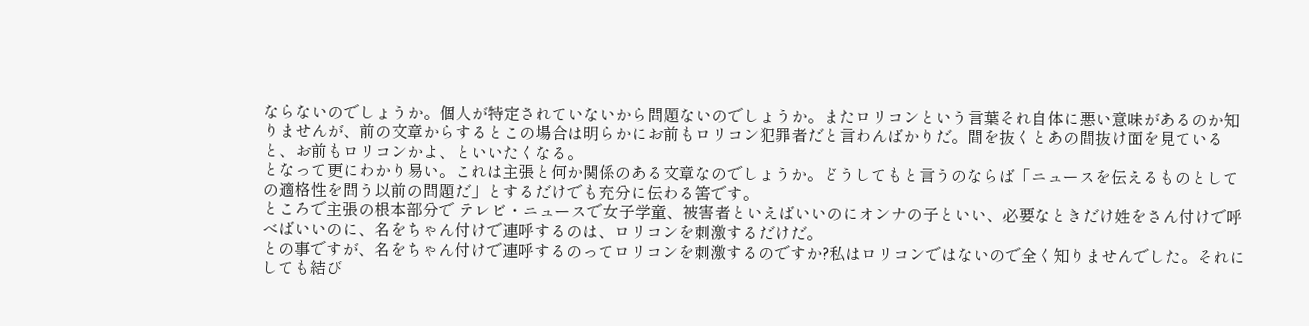ならないのでしょうか。個人が特定されていないから問題ないのでしょうか。またロリコンという言葉それ自体に悪い意味があるのか知りませんが、前の文章からするとこの場合は明らかにお前もロリコン犯罪者だと言わんばかりだ。間を抜くとあの間抜け面を見ていると、お前もロリコンかよ、といいたくなる。
となって更にわかり易い。これは主張と何か関係のある文章なのでしょうか。どうしてもと言うのならば「ニュースを伝えるものとしての適格性を問う以前の問題だ」とするだけでも充分に伝わる筈です。
ところで主張の根本部分で テレビ・ニュースで女子学童、被害者といえばいいのにオンナの子といい、必要なときだけ姓をさん付けで呼べばいいのに、名をちゃん付けで連呼するのは、ロリコンを刺激するだけだ。
との事ですが、名をちゃん付けで連呼するのってロリコンを刺激するのですか?私はロリコンではないので全く知りませんでした。それにしても結び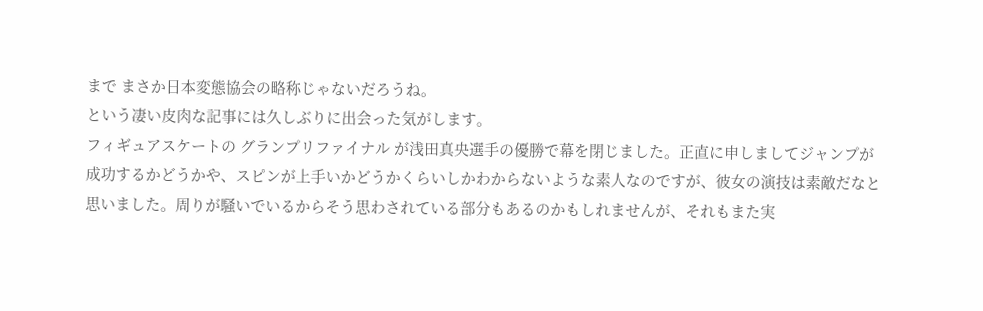まで まさか日本変態協会の略称じゃないだろうね。
という凄い皮肉な記事には久しぶりに出会った気がします。
フィギュアスケートの グランプリファイナル が浅田真央選手の優勝で幕を閉じました。正直に申しましてジャンプが成功するかどうかや、スピンが上手いかどうかくらいしかわからないような素人なのですが、彼女の演技は素敵だなと思いました。周りが騒いでいるからそう思わされている部分もあるのかもしれませんが、それもまた実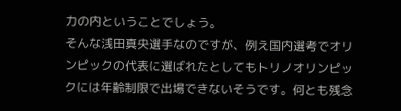力の内ということでしょう。
そんな浅田真央選手なのですが、例え国内選考でオリンピックの代表に選ばれたとしてもトリノオリンピックには年齢制限で出場できないそうです。何とも残念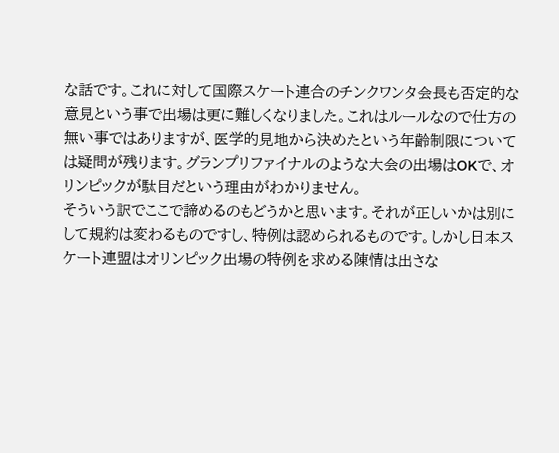な話です。これに対して国際スケート連合のチンクワンタ会長も否定的な意見という事で出場は更に難しくなりました。これはルールなので仕方の無い事ではありますが、医学的見地から決めたという年齢制限については疑問が残ります。グランプリファイナルのような大会の出場はOKで、オリンピックが駄目だという理由がわかりません。
そういう訳でここで諦めるのもどうかと思います。それが正しいかは別にして規約は変わるものですし、特例は認められるものです。しかし日本スケート連盟はオリンピック出場の特例を求める陳情は出さな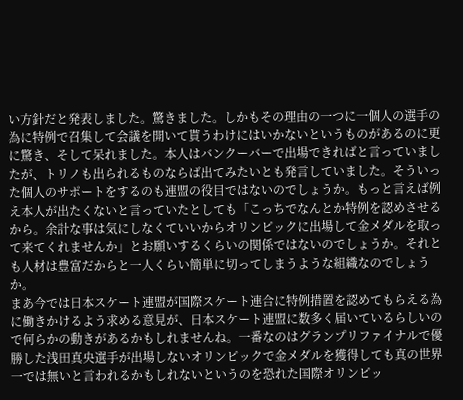い方針だと発表しました。驚きました。しかもその理由の一つに一個人の選手の為に特例で召集して会議を開いて貰うわけにはいかないというものがあるのに更に驚き、そして呆れました。本人はバンクーバーで出場できればと言っていましたが、トリノも出られるものならば出てみたいとも発言していました。そういった個人のサポートをするのも連盟の役目ではないのでしょうか。もっと言えば例え本人が出たくないと言っていたとしても「こっちでなんとか特例を認めさせるから。余計な事は気にしなくていいからオリンピックに出場して金メダルを取って来てくれませんか」とお願いするくらいの関係ではないのでしょうか。それとも人材は豊富だからと一人くらい簡単に切ってしまうような組織なのでしょうか。
まあ今では日本スケート連盟が国際スケート連合に特例措置を認めてもらえる為に働きかけるよう求める意見が、日本スケート連盟に数多く届いているらしいので何らかの動きがあるかもしれませんね。一番なのはグランプリファイナルで優勝した浅田真央選手が出場しないオリンピックで金メダルを獲得しても真の世界一では無いと言われるかもしれないというのを恐れた国際オリンピッ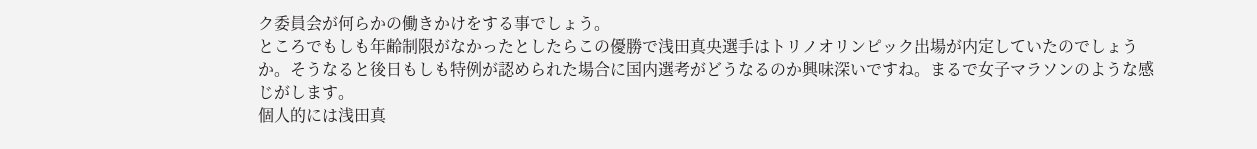ク委員会が何らかの働きかけをする事でしょう。
ところでもしも年齢制限がなかったとしたらこの優勝で浅田真央選手はトリノオリンピック出場が内定していたのでしょうか。そうなると後日もしも特例が認められた場合に国内選考がどうなるのか興味深いですね。まるで女子マラソンのような感じがします。
個人的には浅田真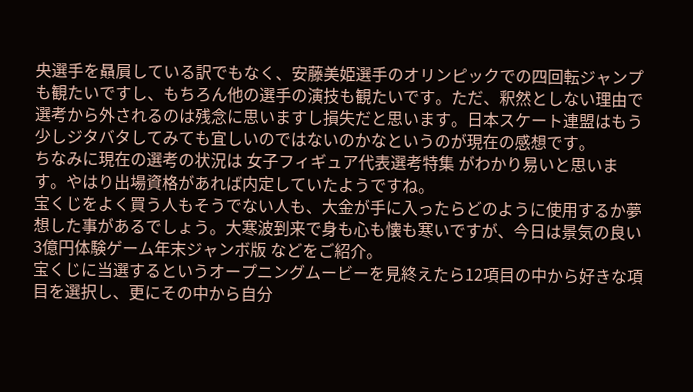央選手を贔屓している訳でもなく、安藤美姫選手のオリンピックでの四回転ジャンプも観たいですし、もちろん他の選手の演技も観たいです。ただ、釈然としない理由で選考から外されるのは残念に思いますし損失だと思います。日本スケート連盟はもう少しジタバタしてみても宜しいのではないのかなというのが現在の感想です。
ちなみに現在の選考の状況は 女子フィギュア代表選考特集 がわかり易いと思います。やはり出場資格があれば内定していたようですね。
宝くじをよく買う人もそうでない人も、大金が手に入ったらどのように使用するか夢想した事があるでしょう。大寒波到来で身も心も懐も寒いですが、今日は景気の良い 3億円体験ゲーム年末ジャンボ版 などをご紹介。
宝くじに当選するというオープニングムービーを見終えたら12項目の中から好きな項目を選択し、更にその中から自分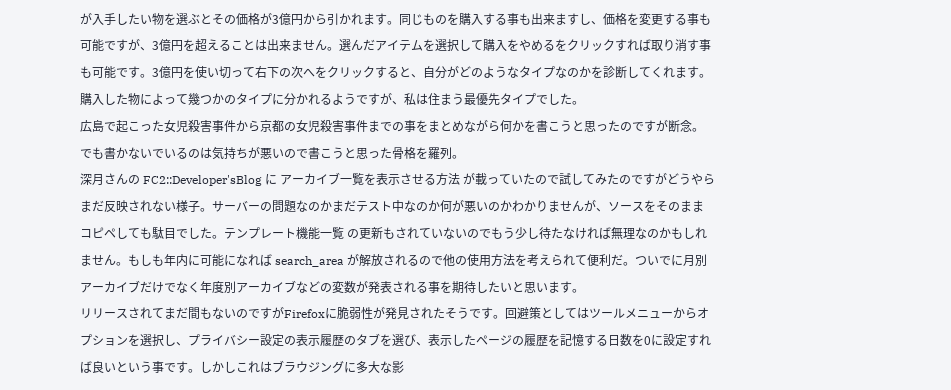が入手したい物を選ぶとその価格が3億円から引かれます。同じものを購入する事も出来ますし、価格を変更する事も可能ですが、3億円を超えることは出来ません。選んだアイテムを選択して購入をやめるをクリックすれば取り消す事も可能です。3億円を使い切って右下の次へをクリックすると、自分がどのようなタイプなのかを診断してくれます。購入した物によって幾つかのタイプに分かれるようですが、私は住まう最優先タイプでした。
広島で起こった女児殺害事件から京都の女児殺害事件までの事をまとめながら何かを書こうと思ったのですが断念。でも書かないでいるのは気持ちが悪いので書こうと思った骨格を羅列。
深月さんの FC2::Developer'sBlog に アーカイブ一覧を表示させる方法 が載っていたので試してみたのですがどうやらまだ反映されない様子。サーバーの問題なのかまだテスト中なのか何が悪いのかわかりませんが、ソースをそのままコピペしても駄目でした。テンプレート機能一覧 の更新もされていないのでもう少し待たなければ無理なのかもしれません。もしも年内に可能になれば search_area が解放されるので他の使用方法を考えられて便利だ。ついでに月別アーカイブだけでなく年度別アーカイブなどの変数が発表される事を期待したいと思います。
リリースされてまだ間もないのですがFirefoxに脆弱性が発見されたそうです。回避策としてはツールメニューからオプションを選択し、プライバシー設定の表示履歴のタブを選び、表示したページの履歴を記憶する日数を0に設定すれば良いという事です。しかしこれはブラウジングに多大な影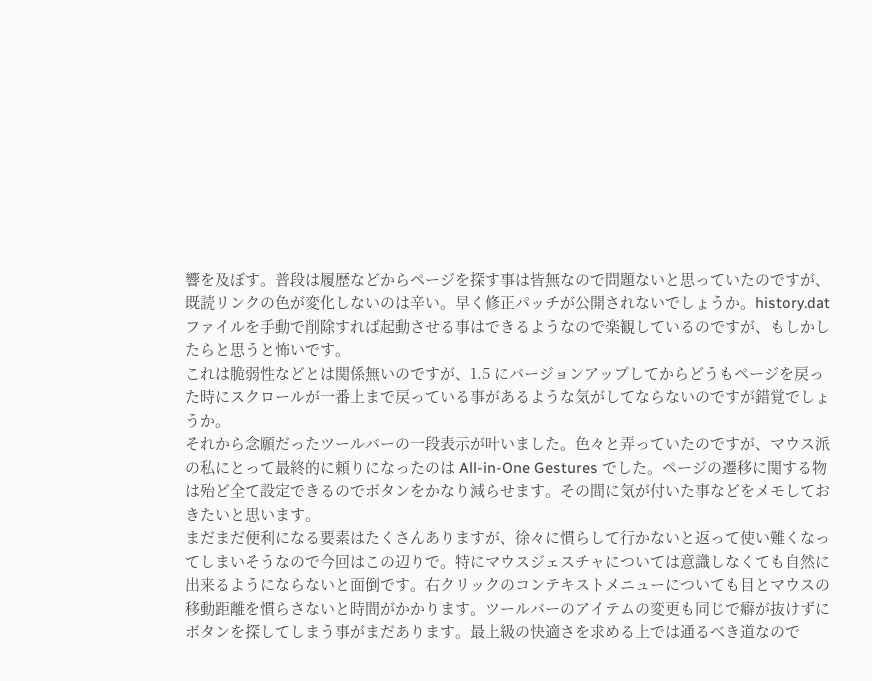響を及ぼす。普段は履歴などからページを探す事は皆無なので問題ないと思っていたのですが、既読リンクの色が変化しないのは辛い。早く修正パッチが公開されないでしょうか。history.datファイルを手動で削除すれば起動させる事はできるようなので楽観しているのですが、もしかしたらと思うと怖いです。
これは脆弱性などとは関係無いのですが、1.5 にバージョンアップしてからどうもページを戻った時にスクロールが一番上まで戻っている事があるような気がしてならないのですが錯覚でしょうか。
それから念願だったツールバーの一段表示が叶いました。色々と弄っていたのですが、マウス派の私にとって最終的に頼りになったのは All-in-One Gestures でした。ページの遷移に関する物は殆ど全て設定できるのでボタンをかなり減らせます。その間に気が付いた事などをメモしておきたいと思います。
まだまだ便利になる要素はたくさんありますが、徐々に慣らして行かないと返って使い難くなってしまいそうなので今回はこの辺りで。特にマウスジェスチャについては意識しなくても自然に出来るようにならないと面倒です。右クリックのコンテキストメニューについても目とマウスの移動距離を慣らさないと時間がかかります。ツールバーのアイテムの変更も同じで癖が抜けずにボタンを探してしまう事がまだあります。最上級の快適さを求める上では通るべき道なので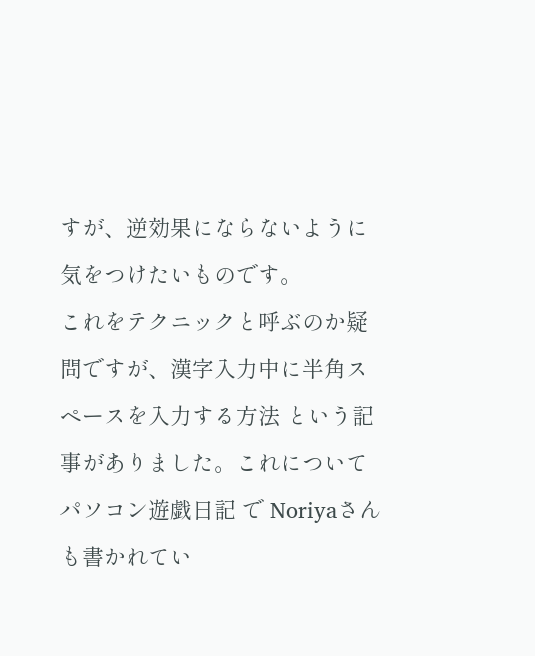すが、逆効果にならないように気をつけたいものです。
これをテクニックと呼ぶのか疑問ですが、漢字入力中に半角スペースを入力する方法 という記事がありました。これについて パソコン遊戯日記 で Noriyaさん も書かれてい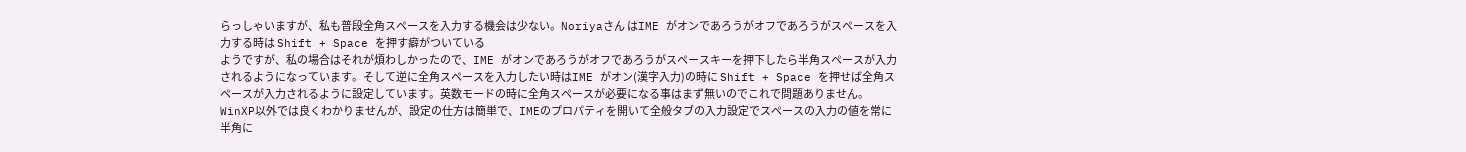らっしゃいますが、私も普段全角スペースを入力する機会は少ない。Noriyaさん はIME がオンであろうがオフであろうがスペースを入力する時は Shift + Space を押す癖がついている
ようですが、私の場合はそれが煩わしかったので、IME がオンであろうがオフであろうがスペースキーを押下したら半角スペースが入力されるようになっています。そして逆に全角スペースを入力したい時はIME がオン(漢字入力)の時に Shift + Space を押せば全角スペースが入力されるように設定しています。英数モードの時に全角スペースが必要になる事はまず無いのでこれで問題ありません。
WinXP以外では良くわかりませんが、設定の仕方は簡単で、IMEのプロパティを開いて全般タブの入力設定でスペースの入力の値を常に半角に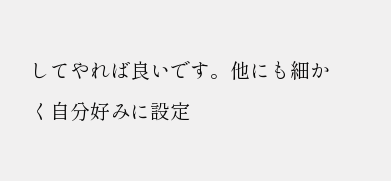してやれば良いです。他にも細かく自分好みに設定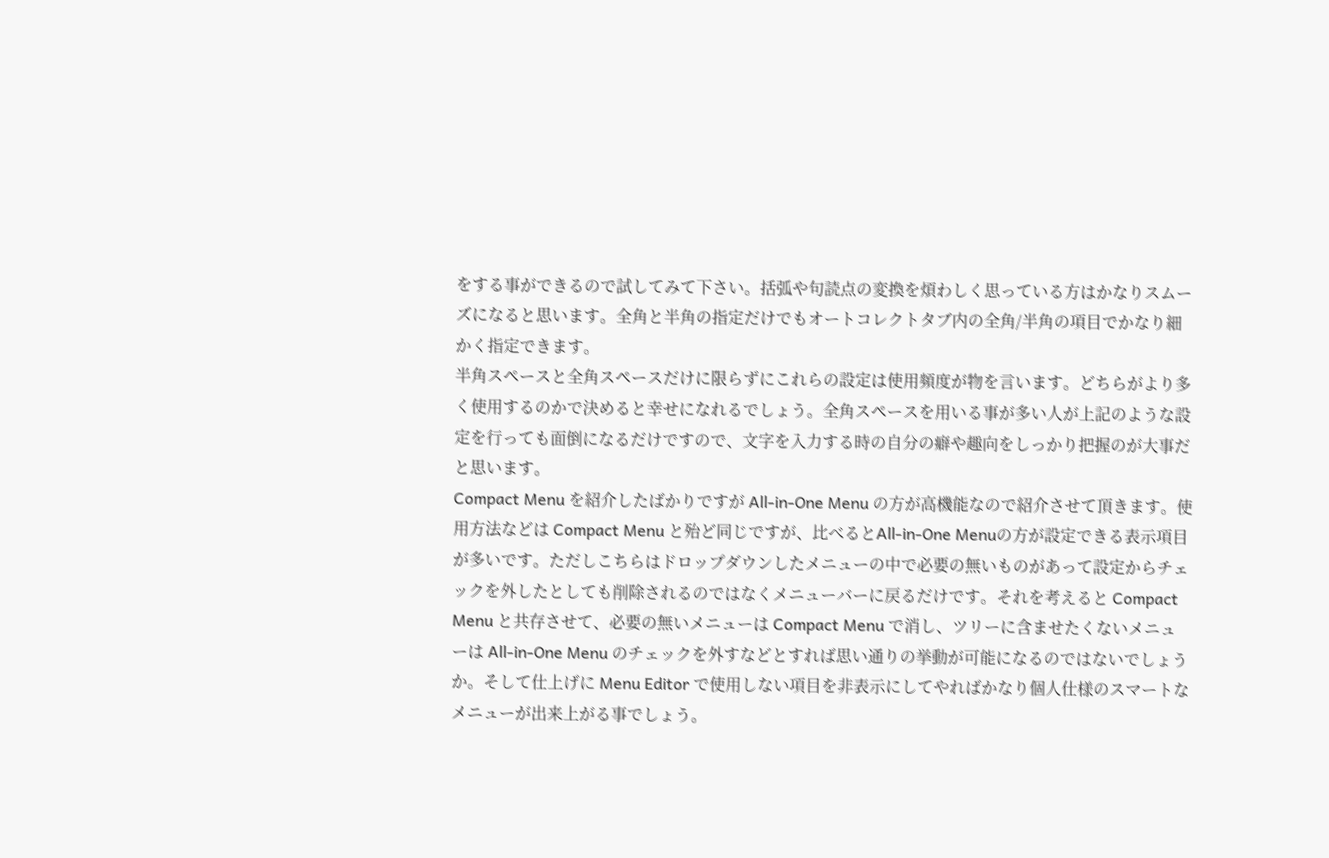をする事ができるので試してみて下さい。括弧や句読点の変換を煩わしく思っている方はかなりスムーズになると思います。全角と半角の指定だけでもオートコレクトタブ内の全角/半角の項目でかなり細かく指定できます。
半角スペースと全角スペースだけに限らずにこれらの設定は使用頻度が物を言います。どちらがより多く使用するのかで決めると幸せになれるでしょう。全角スペースを用いる事が多い人が上記のような設定を行っても面倒になるだけですので、文字を入力する時の自分の癖や趣向をしっかり把握のが大事だと思います。
Compact Menu を紹介したばかりですが All-in-One Menu の方が高機能なので紹介させて頂きます。使用方法などは Compact Menu と殆ど同じですが、比べるとAll-in-One Menuの方が設定できる表示項目が多いです。ただしこちらはドロップダウンしたメニューの中で必要の無いものがあって設定からチェックを外したとしても削除されるのではなくメニューバーに戻るだけです。それを考えると Compact Menu と共存させて、必要の無いメニューは Compact Menu で消し、ツリーに含ませたくないメニューは All-in-One Menu のチェックを外すなどとすれば思い通りの挙動が可能になるのではないでしょうか。そして仕上げに Menu Editor で使用しない項目を非表示にしてやればかなり個人仕様のスマートなメニューが出来上がる事でしょう。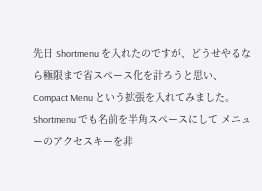先日 Shortmenu を入れたのですが、どうせやるなら極限まで省スペース化を計ろうと思い、Compact Menu という拡張を入れてみました。Shortmenu でも名前を半角スペースにして メニューのアクセスキーを非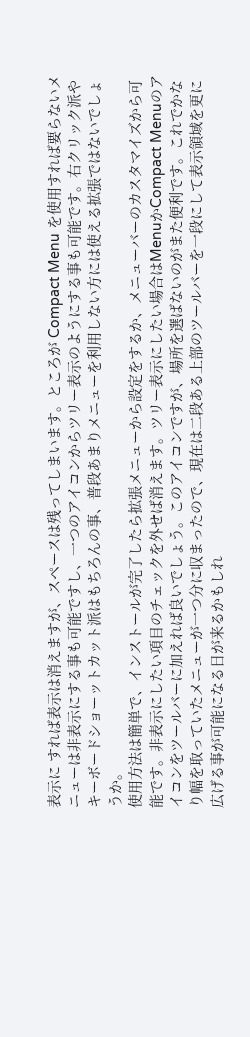表示に すれば表示は消えますが、スペースは残ってしまいます。ところが Compact Menu を使用すれば要らないメニューは非表示にする事も可能ですし、一つのアイコンからツリー表示のようにする事も可能です。右クリック派やキーボードショーットカット派はもちろんの事、普段あまりメニューを利用しない方には使える拡張ではないでしょうか。
使用方法は簡単で、インストールが完了したら拡張メニューから設定をするか、メニューバーのカスタマイズから可能です。非表示にしたい項目のチェックを外せば消えます。ツリー表示にしたい場合はMenuかCompact Menuのアイコンをツールバーに加えれば良いでしょう。このアイコンですが、場所を選ばないのがまた便利です。これでかなり幅を取っていたメニューが一つ分に収まったので、現在は二段ある上部のツールバーを一段にして表示領域を更に広げる事が可能になる日が来るかもしれ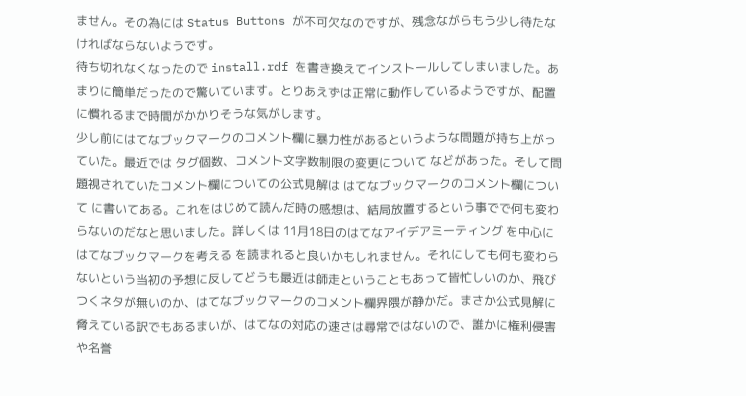ません。その為には Status Buttons が不可欠なのですが、残念ながらもう少し待たなければならないようです。
待ち切れなくなったので install.rdf を書き換えてインストールしてしまいました。あまりに簡単だったので驚いています。とりあえずは正常に動作しているようですが、配置に慣れるまで時間がかかりそうな気がします。
少し前にはてなブックマークのコメント欄に暴力性があるというような問題が持ち上がっていた。最近では タグ個数、コメント文字数制限の変更について などがあった。そして問題視されていたコメント欄についての公式見解は はてなブックマークのコメント欄について に書いてある。これをはじめて読んだ時の感想は、結局放置するという事でで何も変わらないのだなと思いました。詳しくは 11月18日のはてなアイデアミーティング を中心に はてなブックマークを考える を読まれると良いかもしれません。それにしても何も変わらないという当初の予想に反してどうも最近は師走ということもあって皆忙しいのか、飛びつくネタが無いのか、はてなブックマークのコメント欄界隈が静かだ。まさか公式見解に脅えている訳でもあるまいが、はてなの対応の速さは尋常ではないので、誰かに権利侵害や名誉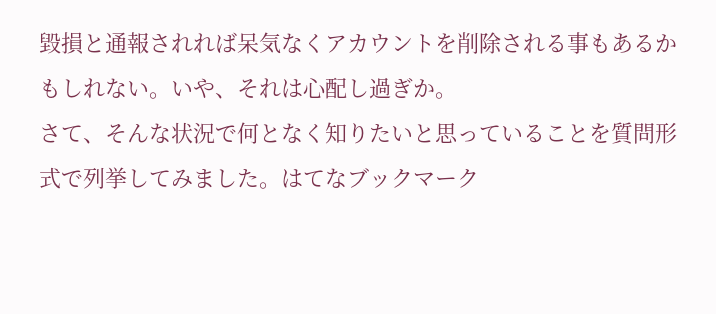毀損と通報されれば呆気なくアカウントを削除される事もあるかもしれない。いや、それは心配し過ぎか。
さて、そんな状況で何となく知りたいと思っていることを質問形式で列挙してみました。はてなブックマーク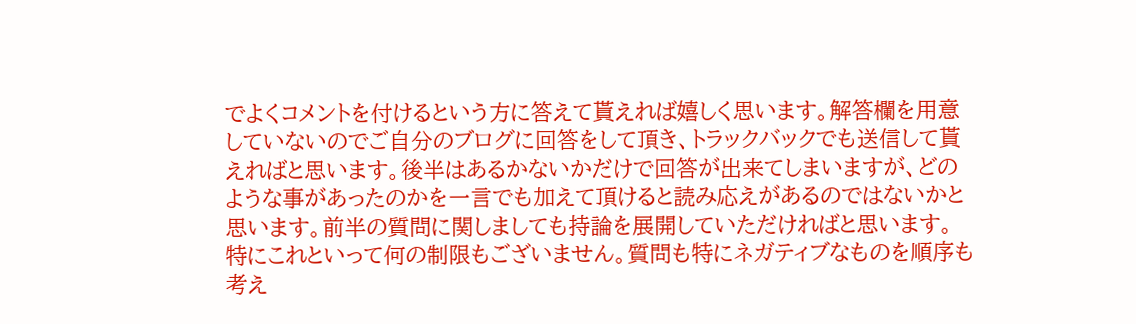でよくコメントを付けるという方に答えて貰えれば嬉しく思います。解答欄を用意していないのでご自分のブログに回答をして頂き、トラックバックでも送信して貰えればと思います。後半はあるかないかだけで回答が出来てしまいますが、どのような事があったのかを一言でも加えて頂けると読み応えがあるのではないかと思います。前半の質問に関しましても持論を展開していただければと思います。
特にこれといって何の制限もございません。質問も特にネガティブなものを順序も考え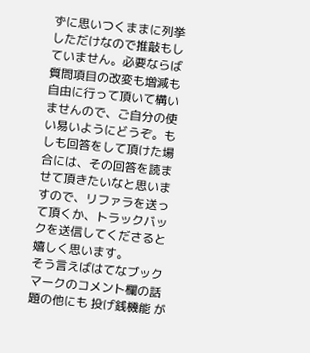ずに思いつくままに列挙しただけなので推敲もしていません。必要ならば質問項目の改変も増減も自由に行って頂いて構いませんので、ご自分の使い易いようにどうぞ。もしも回答をして頂けた場合には、その回答を読ませて頂きたいなと思いますので、リファラを送って頂くか、トラックバックを送信してくださると嬉しく思います。
そう言えばはてなブックマークのコメント欄の話題の他にも 投げ銭機能 が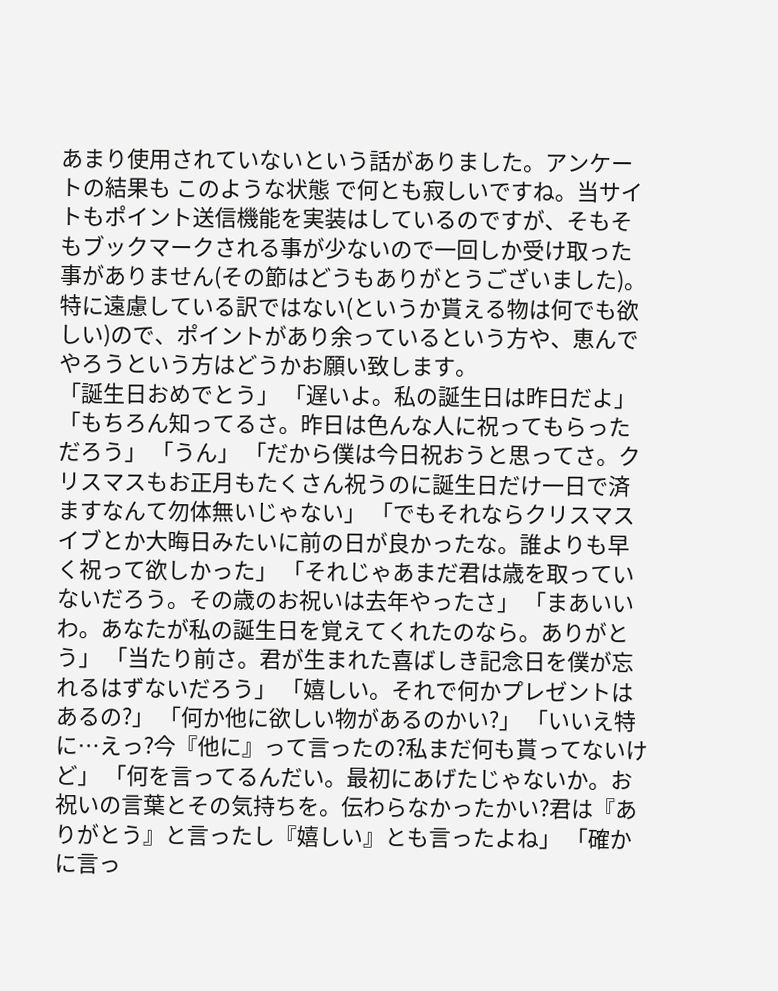あまり使用されていないという話がありました。アンケートの結果も このような状態 で何とも寂しいですね。当サイトもポイント送信機能を実装はしているのですが、そもそもブックマークされる事が少ないので一回しか受け取った事がありません(その節はどうもありがとうございました)。特に遠慮している訳ではない(というか貰える物は何でも欲しい)ので、ポイントがあり余っているという方や、恵んでやろうという方はどうかお願い致します。
「誕生日おめでとう」 「遅いよ。私の誕生日は昨日だよ」 「もちろん知ってるさ。昨日は色んな人に祝ってもらっただろう」 「うん」 「だから僕は今日祝おうと思ってさ。クリスマスもお正月もたくさん祝うのに誕生日だけ一日で済ますなんて勿体無いじゃない」 「でもそれならクリスマスイブとか大晦日みたいに前の日が良かったな。誰よりも早く祝って欲しかった」 「それじゃあまだ君は歳を取っていないだろう。その歳のお祝いは去年やったさ」 「まあいいわ。あなたが私の誕生日を覚えてくれたのなら。ありがとう」 「当たり前さ。君が生まれた喜ばしき記念日を僕が忘れるはずないだろう」 「嬉しい。それで何かプレゼントはあるの?」 「何か他に欲しい物があるのかい?」 「いいえ特に…えっ?今『他に』って言ったの?私まだ何も貰ってないけど」 「何を言ってるんだい。最初にあげたじゃないか。お祝いの言葉とその気持ちを。伝わらなかったかい?君は『ありがとう』と言ったし『嬉しい』とも言ったよね」 「確かに言っ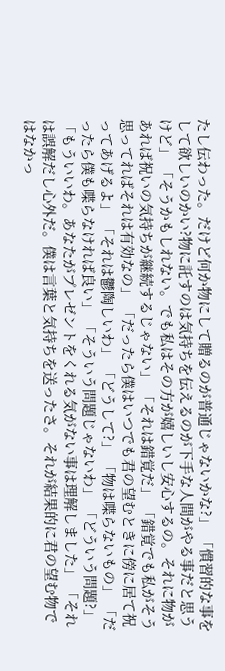たし伝わった。だけど何か物にして贈るのが普通じゃないかな?」 「慣習的な事をして欲しいのかい?物に託すのは気持ちを伝えるのが下手な人間がやる事だと思うけど」 「そうかもしれない。でも私はその方が嬉しいし安心するの。それに物があれば祝いの気持ちが継続するじゃない」 「それは錯覚だ」 「錯覚でも私がそう思ってればそれは有効なの」 「だったら僕はいつでも君の望むときに傍に居て祝ってあげるよ」 「それは鬱陶しいわ」 「どうして?」 「物は喋らないもの」 「だったら僕も喋らなければ良い」 「そういう問題じゃないわ」 「どういう問題?」 「もういいわ。あなたがプレゼントをくれる気がない事は理解しました」 「それは誤解だし心外だ。僕は言葉と気持ちを送ったさ。それが結果的に君の望む物ではなかっ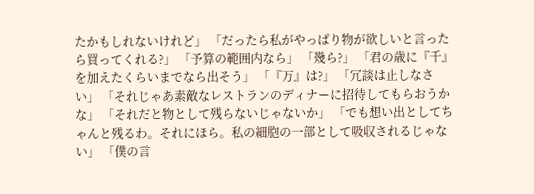たかもしれないけれど」 「だったら私がやっぱり物が欲しいと言ったら買ってくれる?」 「予算の範囲内なら」 「幾ら?」 「君の歳に『千』を加えたくらいまでなら出そう」 「『万』は?」 「冗談は止しなさい」 「それじゃあ素敵なレストランのディナーに招待してもらおうかな」 「それだと物として残らないじゃないか」 「でも想い出としてちゃんと残るわ。それにほら。私の細胞の一部として吸収されるじゃない」 「僕の言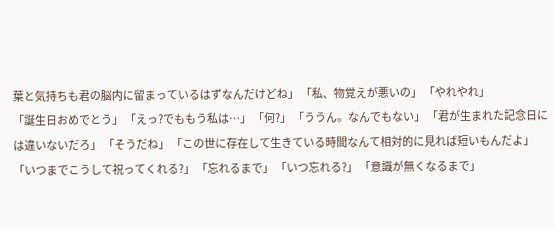葉と気持ちも君の脳内に留まっているはずなんだけどね」 「私、物覚えが悪いの」 「やれやれ」
「誕生日おめでとう」 「えっ?でももう私は…」 「何?」 「ううん。なんでもない」 「君が生まれた記念日には違いないだろ」 「そうだね」 「この世に存在して生きている時間なんて相対的に見れば短いもんだよ」 「いつまでこうして祝ってくれる?」 「忘れるまで」 「いつ忘れる?」 「意識が無くなるまで」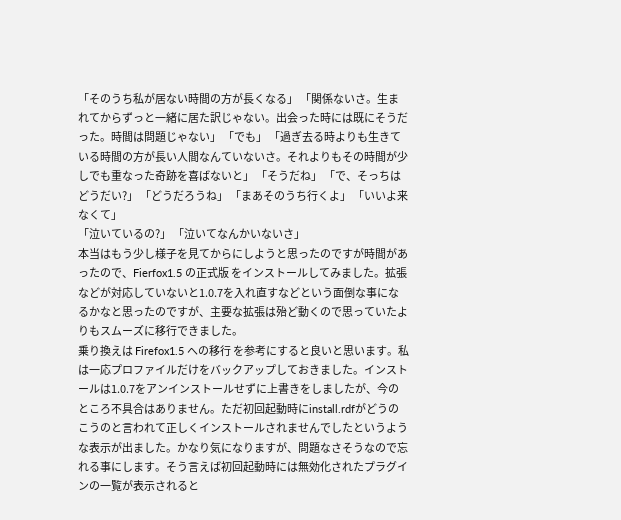「そのうち私が居ない時間の方が長くなる」 「関係ないさ。生まれてからずっと一緒に居た訳じゃない。出会った時には既にそうだった。時間は問題じゃない」 「でも」 「過ぎ去る時よりも生きている時間の方が長い人間なんていないさ。それよりもその時間が少しでも重なった奇跡を喜ばないと」 「そうだね」 「で、そっちはどうだい?」 「どうだろうね」 「まあそのうち行くよ」 「いいよ来なくて」
「泣いているの?」 「泣いてなんかいないさ」
本当はもう少し様子を見てからにしようと思ったのですが時間があったので、Fierfox1.5 の正式版 をインストールしてみました。拡張などが対応していないと1.0.7を入れ直すなどという面倒な事になるかなと思ったのですが、主要な拡張は殆ど動くので思っていたよりもスムーズに移行できました。
乗り換えは Firefox1.5 への移行 を参考にすると良いと思います。私は一応プロファイルだけをバックアップしておきました。インストールは1.0.7をアンインストールせずに上書きをしましたが、今のところ不具合はありません。ただ初回起動時にinstall.rdfがどうのこうのと言われて正しくインストールされませんでしたというような表示が出ました。かなり気になりますが、問題なさそうなので忘れる事にします。そう言えば初回起動時には無効化されたプラグインの一覧が表示されると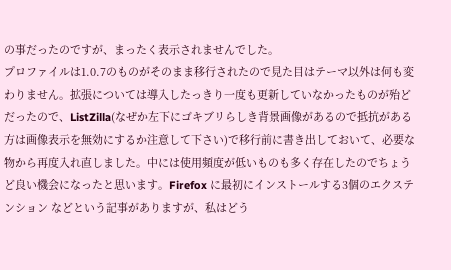の事だったのですが、まったく表示されませんでした。
プロファイルは1.0.7のものがそのまま移行されたので見た目はテーマ以外は何も変わりません。拡張については導入したっきり一度も更新していなかったものが殆どだったので、ListZilla(なぜか左下にゴキブリらしき背景画像があるので抵抗がある方は画像表示を無効にするか注意して下さい)で移行前に書き出しておいて、必要な物から再度入れ直しました。中には使用頻度が低いものも多く存在したのでちょうど良い機会になったと思います。Firefox に最初にインストールする3個のエクステンション などという記事がありますが、私はどう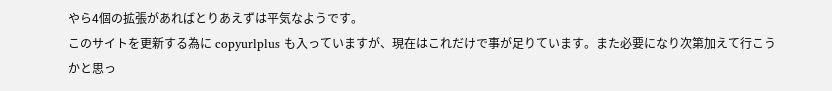やら4個の拡張があればとりあえずは平気なようです。
このサイトを更新する為に copyurlplus も入っていますが、現在はこれだけで事が足りています。また必要になり次第加えて行こうかと思っ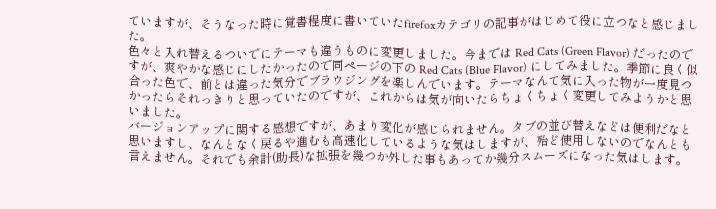ていますが、そうなった時に覚書程度に書いていたfirefoxカテゴリの記事がはじめて役に立つなと感じました。
色々と入れ替えるついでにテーマも違うものに変更しました。今までは Red Cats (Green Flavor) だったのですが、爽やかな感じにしたかったので同ページの下の Red Cats (Blue Flavor) にしてみました。季節に良く似合った色で、前とは違った気分でブラウジングを楽しんでいます。テーマなんて気に入った物が一度見つかったらそれっきりと思っていたのですが、これからは気が向いたらちょくちょく変更してみようかと思いました。
バージョンアップに関する感想ですが、あまり変化が感じられません。タブの並び替えなどは便利だなと思いますし、なんとなく戻るや進むも高速化しているような気はしますが、殆ど使用しないのでなんとも言えません。それでも余計(助長)な拡張を幾つか外した事もあってか幾分スムーズになった気はします。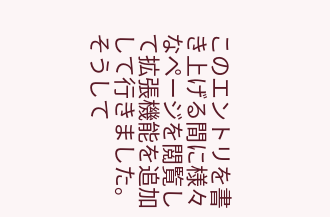このエントリを書き上げる間に様々なページを閲覧して拡張機能を追加して行きました。そうして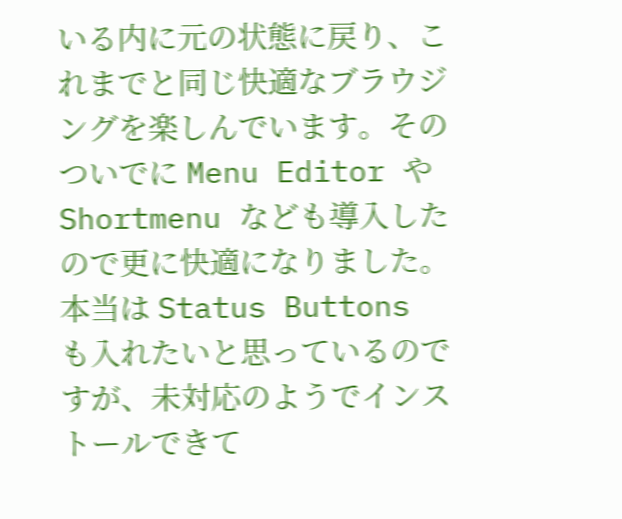いる内に元の状態に戻り、これまでと同じ快適なブラウジングを楽しんでいます。そのついでに Menu Editor や Shortmenu なども導入したので更に快適になりました。本当は Status Buttons も入れたいと思っているのですが、未対応のようでインストールできて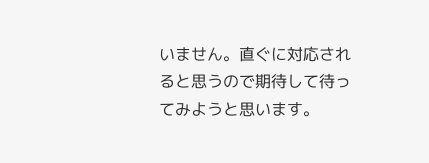いません。直ぐに対応されると思うので期待して待ってみようと思います。